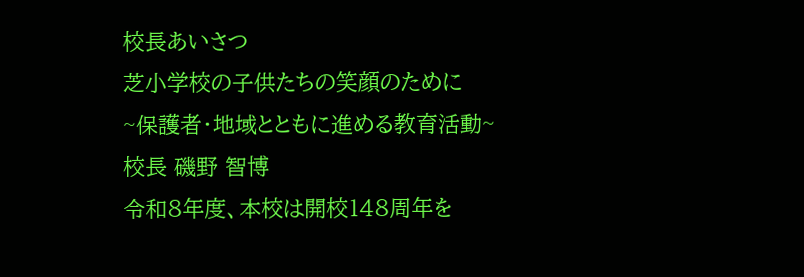校長あいさつ
芝小学校の子供たちの笑顔のために
~保護者・地域とともに進める教育活動~
校長 磯野 智博
令和8年度、本校は開校148周年を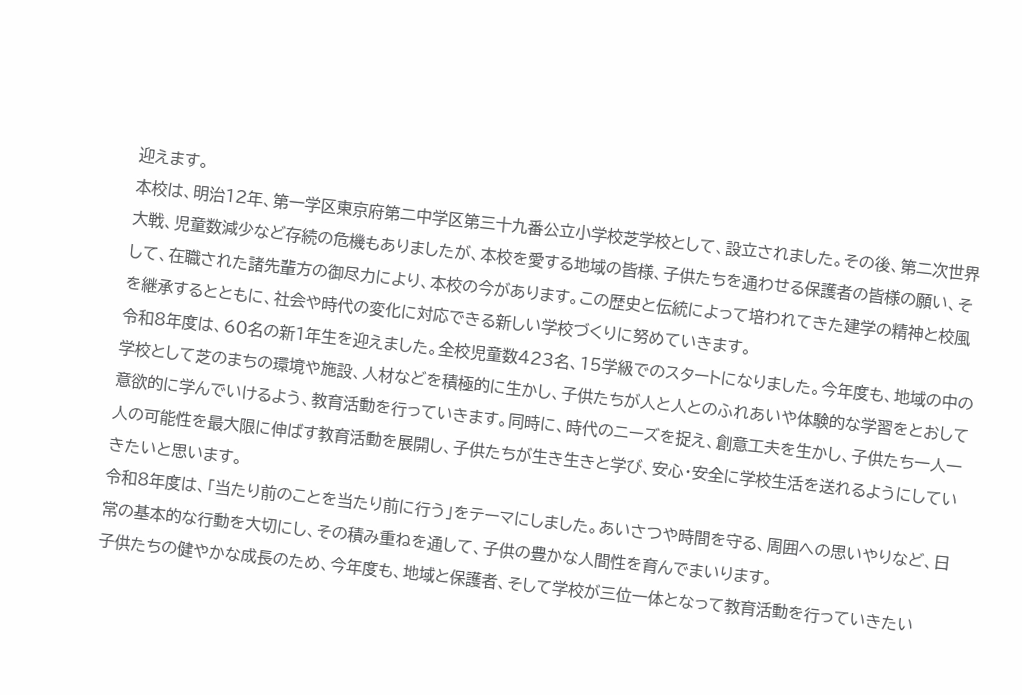迎えます。
本校は、明治12年、第一学区東京府第二中学区第三十九番公立小学校芝学校として、設立されました。その後、第二次世界大戦、児童数減少など存続の危機もありましたが、本校を愛する地域の皆様、子供たちを通わせる保護者の皆様の願い、そして、在職された諸先輩方の御尽力により、本校の今があります。この歴史と伝統によって培われてきた建学の精神と校風を継承するとともに、社会や時代の変化に対応できる新しい学校づくりに努めていきます。
令和8年度は、60名の新1年生を迎えました。全校児童数423名、15学級でのスタートになりました。今年度も、地域の中の学校として芝のまちの環境や施設、人材などを積極的に生かし、子供たちが人と人とのふれあいや体験的な学習をとおして意欲的に学んでいけるよう、教育活動を行っていきます。同時に、時代のニーズを捉え、創意工夫を生かし、子供たち一人一人の可能性を最大限に伸ばす教育活動を展開し、子供たちが生き生きと学び、安心・安全に学校生活を送れるようにしていきたいと思います。
令和8年度は、「当たり前のことを当たり前に行う」をテーマにしました。あいさつや時間を守る、周囲への思いやりなど、日常の基本的な行動を大切にし、その積み重ねを通して、子供の豊かな人間性を育んでまいります。
子供たちの健やかな成長のため、今年度も、地域と保護者、そして学校が三位一体となって教育活動を行っていきたい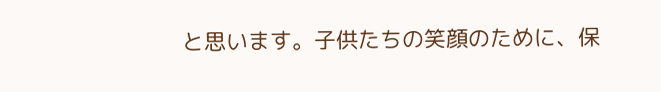と思います。子供たちの笑顔のために、保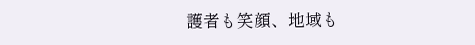護者も笑顔、地域も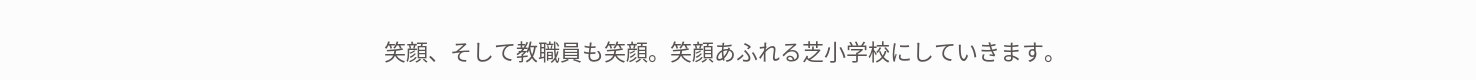笑顔、そして教職員も笑顔。笑顔あふれる芝小学校にしていきます。